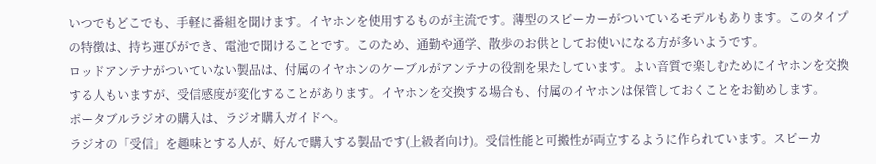いつでもどこでも、手軽に番組を聞けます。イヤホンを使用するものが主流です。薄型のスピーカーがついているモデルもあります。このタイプの特徴は、持ち運びができ、電池で聞けることです。このため、通勤や通学、散歩のお供としてお使いになる方が多いようです。
ロッドアンテナがついていない製品は、付属のイヤホンのケーブルがアンテナの役割を果たしています。よい音質で楽しむためにイヤホンを交換する人もいますが、受信感度が変化することがあります。イヤホンを交換する場合も、付属のイヤホンは保管しておくことをお勧めします。
ポータブルラジオの購入は、ラジオ購入ガイドへ。
ラジオの「受信」を趣味とする人が、好んで購入する製品です(上級者向け)。受信性能と可搬性が両立するように作られています。スピーカ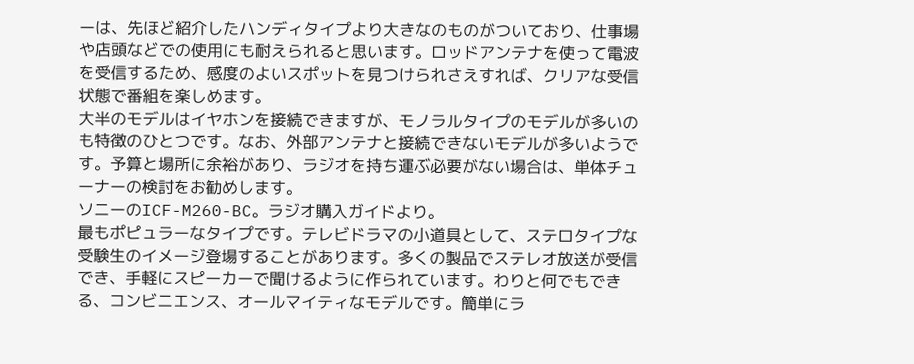ーは、先ほど紹介したハンディタイプより大きなのものがついており、仕事場や店頭などでの使用にも耐えられると思います。ロッドアンテナを使って電波を受信するため、感度のよいスポットを見つけられさえすれば、クリアな受信状態で番組を楽しめます。
大半のモデルはイヤホンを接続できますが、モノラルタイプのモデルが多いのも特徴のひとつです。なお、外部アンテナと接続できないモデルが多いようです。予算と場所に余裕があり、ラジオを持ち運ぶ必要がない場合は、単体チューナーの検討をお勧めします。
ソニーのICF-M260-BC。ラジオ購入ガイドより。
最もポピュラーなタイプです。テレビドラマの小道具として、ステロタイプな受験生のイメージ登場することがあります。多くの製品でステレオ放送が受信でき、手軽にスピーカーで聞けるように作られています。わりと何でもできる、コンビニエンス、オールマイティなモデルです。簡単にラ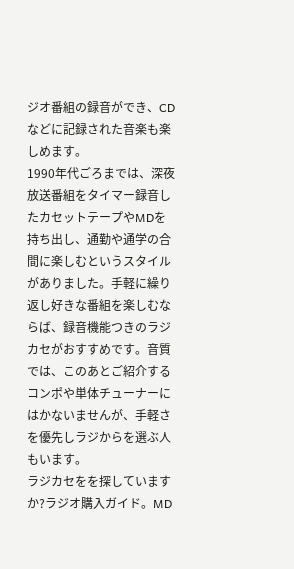ジオ番組の録音ができ、CDなどに記録された音楽も楽しめます。
1990年代ごろまでは、深夜放送番組をタイマー録音したカセットテープやMDを持ち出し、通勤や通学の合間に楽しむというスタイルがありました。手軽に繰り返し好きな番組を楽しむならば、録音機能つきのラジカセがおすすめです。音質では、このあとご紹介するコンポや単体チューナーにはかないませんが、手軽さを優先しラジからを選ぶ人もいます。
ラジカセをを探していますか?ラジオ購入ガイド。MD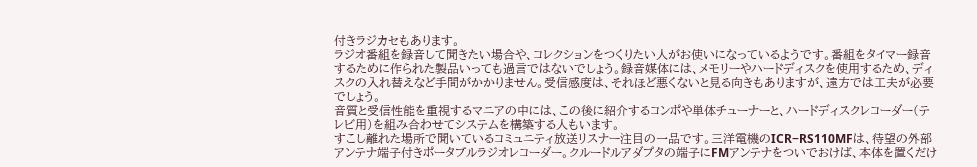付きラジカセもあります。
ラジオ番組を録音して聞きたい場合や、コレクションをつくりたい人がお使いになっているようです。番組をタイマー録音するために作られた製品いっても過言ではないでしょう。録音媒体には、メモリーやハードディスクを使用するため、ディスクの入れ替えなど手間がかかりません。受信感度は、それほど悪くないと見る向きもありますが、遠方では工夫が必要でしょう。
音質と受信性能を重視するマニアの中には、この後に紹介するコンポや単体チューナーと、ハードディスクレコーダー(テレビ用)を組み合わせてシステムを構築する人もいます。
すこし離れた場所で聞いているコミュニティ放送リスナー注目の一品です。三洋電機のICR−RS110MFは、待望の外部アンテナ端子付きポータブルラジオレコーダー。クルードルアダプタの端子にFMアンテナをついでおけば、本体を置くだけ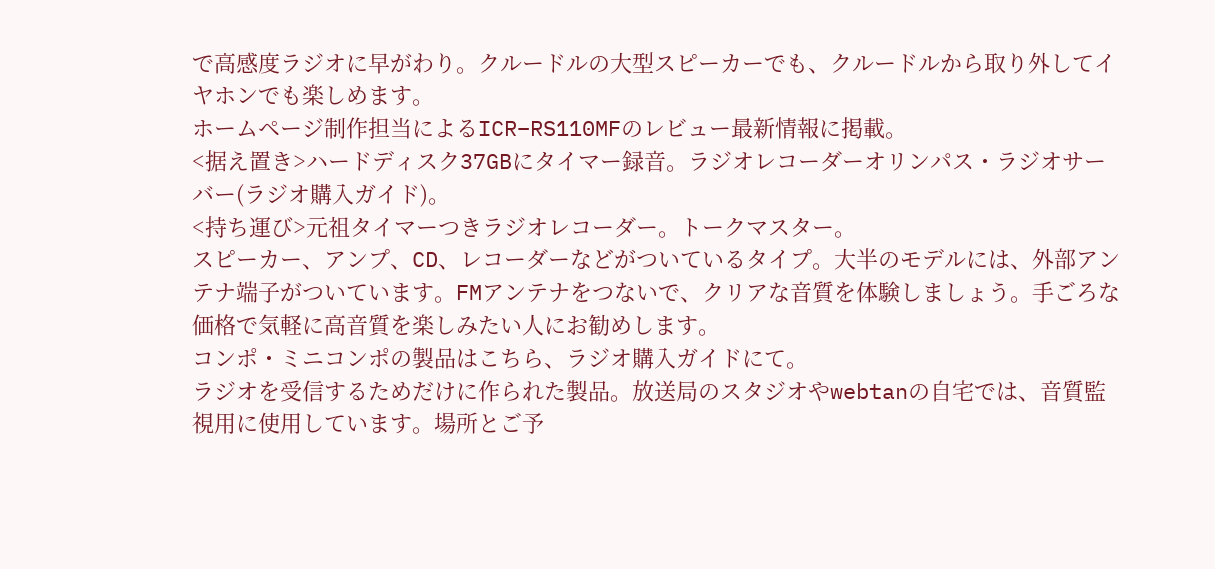で高感度ラジオに早がわり。クルードルの大型スピーカーでも、クルードルから取り外してイヤホンでも楽しめます。
ホームページ制作担当によるICR−RS110MFのレビュー最新情報に掲載。
<据え置き>ハードディスク37GBにタイマー録音。ラジオレコーダーオリンパス・ラジオサーバー(ラジオ購入ガイド)。
<持ち運び>元祖タイマーつきラジオレコーダー。トークマスター。
スピーカー、アンプ、CD、レコーダーなどがついているタイプ。大半のモデルには、外部アンテナ端子がついています。FMアンテナをつないで、クリアな音質を体験しましょう。手ごろな価格で気軽に高音質を楽しみたい人にお勧めします。
コンポ・ミニコンポの製品はこちら、ラジオ購入ガイドにて。
ラジオを受信するためだけに作られた製品。放送局のスタジオやwebtanの自宅では、音質監視用に使用しています。場所とご予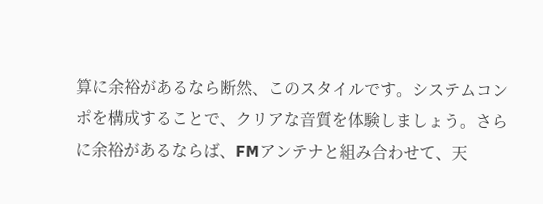算に余裕があるなら断然、このスタイルです。システムコンポを構成することで、クリアな音質を体験しましょう。さらに余裕があるならば、FMアンテナと組み合わせて、天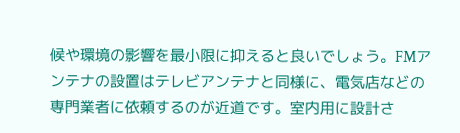候や環境の影響を最小限に抑えると良いでしょう。FMアンテナの設置はテレビアンテナと同様に、電気店などの専門業者に依頼するのが近道です。室内用に設計さ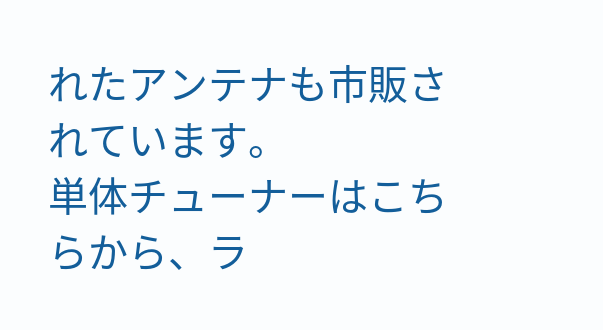れたアンテナも市販されています。
単体チューナーはこちらから、ラ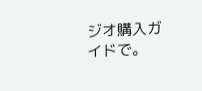ジオ購入ガイドで。